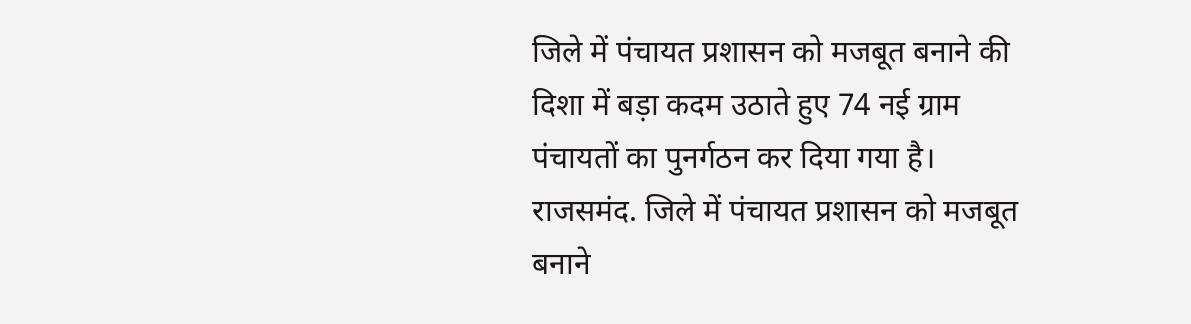जिले में पंचायत प्रशासन को मजबूत बनाने की दिशा में बड़ा कदम उठाते हुए 74 नई ग्राम पंचायतों का पुनर्गठन कर दिया गया है।
राजसमंद. जिले में पंचायत प्रशासन को मजबूत बनाने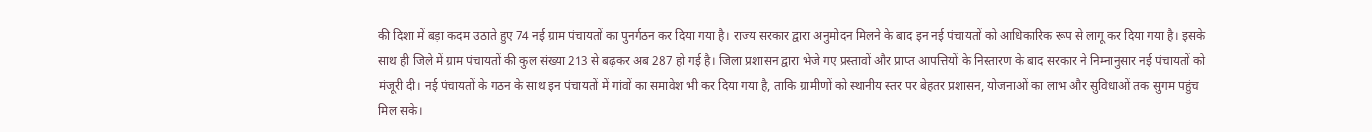की दिशा में बड़ा कदम उठाते हुए 74 नई ग्राम पंचायतों का पुनर्गठन कर दिया गया है। राज्य सरकार द्वारा अनुमोदन मिलने के बाद इन नई पंचायतों को आधिकारिक रूप से लागू कर दिया गया है। इसके साथ ही जिले में ग्राम पंचायतों की कुल संख्या 213 से बढ़कर अब 287 हो गई है। जिला प्रशासन द्वारा भेजे गए प्रस्तावों और प्राप्त आपत्तियों के निस्तारण के बाद सरकार ने निम्नानुसार नई पंचायतों को मंजूरी दी। नई पंचायतों के गठन के साथ इन पंचायतों में गांवों का समावेश भी कर दिया गया है, ताकि ग्रामीणों को स्थानीय स्तर पर बेहतर प्रशासन, योजनाओं का लाभ और सुविधाओं तक सुगम पहुंच मिल सके।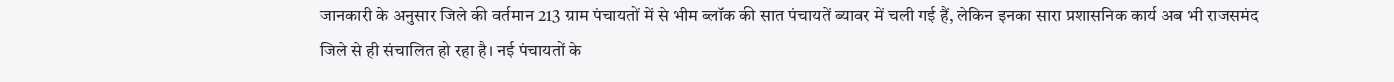जानकारी के अनुसार जिले की वर्तमान 213 ग्राम पंचायतों में से भीम ब्लॉक की सात पंचायतें ब्यावर में चली गई हैं, लेकिन इनका सारा प्रशासनिक कार्य अब भी राजसमंद जिले से ही संचालित हो रहा है। नई पंचायतों के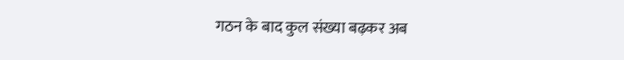गठन के बाद कुल संख्या बढ़कर अब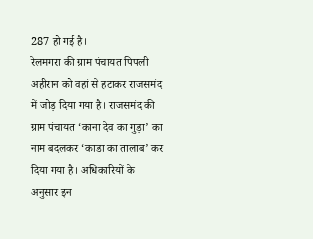287 हो गई है।
रेलमगरा की ग्राम पंचायत पिपली अहीरान को वहां से हटाकर राजसमंद में जोड़ दिया गया है। राजसमंद की ग्राम पंचायत ‘काना देव का गुड़ा’ का नाम बदलकर ‘काडा का तालाब’ कर दिया गया है। अधिकारियों के अनुसार इन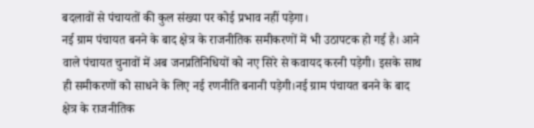बदलावों से पंचायतों की कुल संख्या पर कोई प्रभाव नहीं पड़ेगा।
नई ग्राम पंचायत बनने के बाद क्षेत्र के राजनीतिक समीकरणों में भी उठापटक हो गई है। आने वाले पंचायत चुनावों में अब जनप्रतिनिधियों को नए सिरे से कवायद करनी पड़ेगी। इसके साथ ही समीकरणों को साधने के लिए नई रणनीति बनानी पड़ेगी।नई ग्राम पंचायत बनने के बाद क्षेत्र के राजनीतिक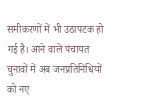समीकरणों में भी उठापटक हो गई है। आने वाले पंचायत चुनावों में अब जनप्रतिनिधियों को नए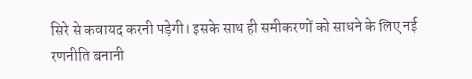सिरे से कवायद करनी पड़ेगी। इसके साथ ही समीकरणों को साधने के लिए नई रणनीति बनानी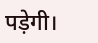पड़ेगी।